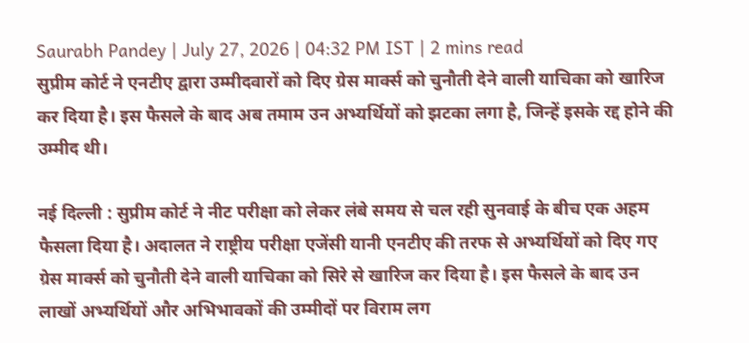Saurabh Pandey | July 27, 2026 | 04:32 PM IST | 2 mins read
सुप्रीम कोर्ट ने एनटीए द्वारा उम्मीदवारों को दिए ग्रेस मार्क्स को चुनौती देने वाली याचिका को खारिज कर दिया है। इस फैसले के बाद अब तमाम उन अभ्यर्थियों को झटका लगा है, जिन्हें इसके रद्द होने की उम्मीद थी।

नई दिल्ली : सुप्रीम कोर्ट ने नीट परीक्षा को लेकर लंबे समय से चल रही सुनवाई के बीच एक अहम फैसला दिया है। अदालत ने राष्ट्रीय परीक्षा एजेंसी यानी एनटीए की तरफ से अभ्यर्थियों को दिए गए ग्रेस मार्क्स को चुनौती देने वाली याचिका को सिरे से खारिज कर दिया है। इस फैसले के बाद उन लाखों अभ्यर्थियों और अभिभावकों की उम्मीदों पर विराम लग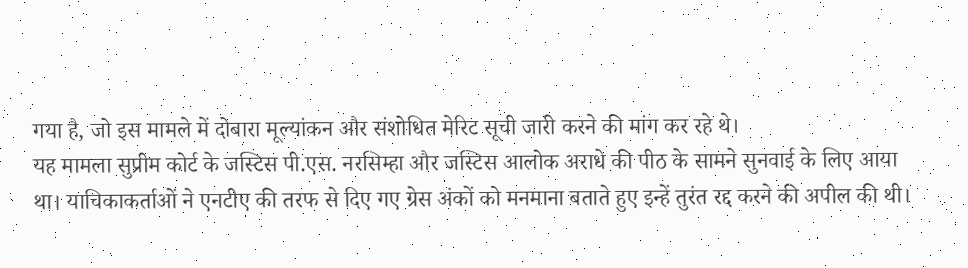गया है, जो इस मामले में दोबारा मूल्यांकन और संशोधित मेरिट सूची जारी करने की मांग कर रहे थे।
यह मामला सुप्रीम कोर्ट के जस्टिस पी.एस. नरसिम्हा और जस्टिस आलोक अराधे की पीठ के सामने सुनवाई के लिए आया था। याचिकाकर्ताओं ने एनटीए की तरफ से दिए गए ग्रेस अंकों को मनमाना बताते हुए इन्हें तुरंत रद्द करने की अपील की थी।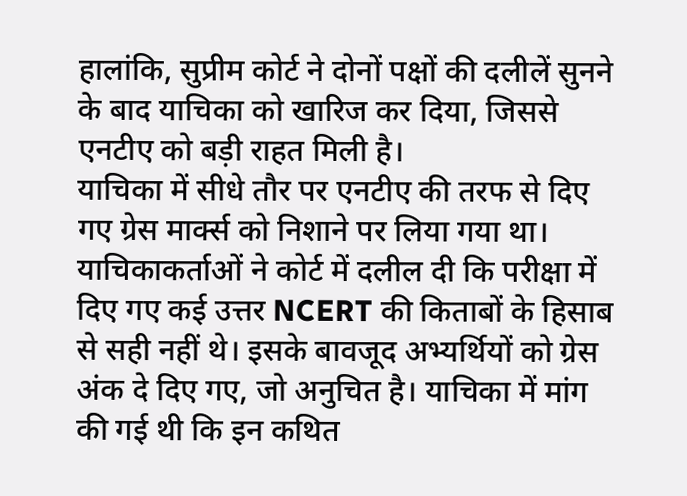हालांकि, सुप्रीम कोर्ट ने दोनों पक्षों की दलीलें सुनने के बाद याचिका को खारिज कर दिया, जिससे एनटीए को बड़ी राहत मिली है।
याचिका में सीधे तौर पर एनटीए की तरफ से दिए गए ग्रेस मार्क्स को निशाने पर लिया गया था। याचिकाकर्ताओं ने कोर्ट में दलील दी कि परीक्षा में दिए गए कई उत्तर NCERT की किताबों के हिसाब से सही नहीं थे। इसके बावजूद अभ्यर्थियों को ग्रेस अंक दे दिए गए, जो अनुचित है। याचिका में मांग की गई थी कि इन कथित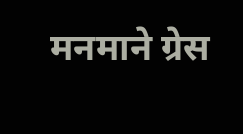मनमाने ग्रेस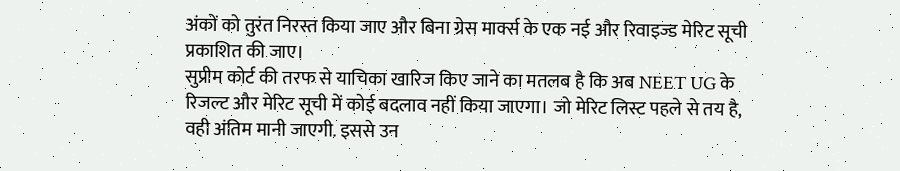अंकों को तुरंत निरस्त किया जाए और बिना ग्रेस मार्क्स के एक नई और रिवाइज्ड मेरिट सूची प्रकाशित की जाए।
सुप्रीम कोर्ट की तरफ से याचिका खारिज किए जाने का मतलब है कि अब NEET UG के रिजल्ट और मेरिट सूची में कोई बदलाव नहीं किया जाएगा। जो मेरिट लिस्ट पहले से तय है, वही अंतिम मानी जाएगी. इससे उन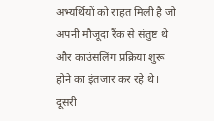अभ्यर्थियों को राहत मिली है जो अपनी मौजूदा रैंक से संतुष्ट थे और काउंसलिंग प्रक्रिया शुरू होने का इंतजार कर रहे थे। दूसरी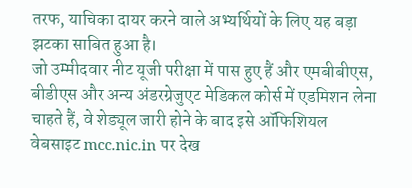तरफ, याचिका दायर करने वाले अभ्यर्थियों के लिए यह बड़ा झटका साबित हुआ है।
जो उम्मीदवार नीट यूजी परीक्षा में पास हुए हैं और एमबीबीएस, बीडीएस और अन्य अंडरग्रेजुएट मेडिकल कोर्स में एडमिशन लेना चाहते हैं, वे शेड्यूल जारी होने के बाद इसे ऑफिशियल वेबसाइट mcc.nic.in पर देख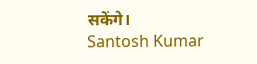सकेंगे।
Santosh Kumar